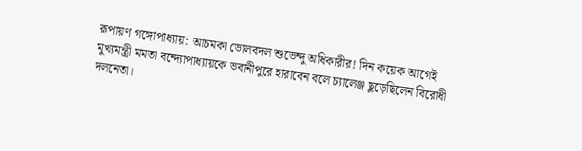রূপায়ণ গঙ্গোপাধ্যায়: আচমকা ভোলবদল শুভেন্দু অধিকারীর! দিন কয়েক আগেই মুখ্যমন্ত্রী মমতা বন্দ্যোপাধ্যায়কে ভবানীপুরে হারাবেন বলে চ্যালেঞ্জ ছুড়েছিলেন বিরোধী দলনেতা।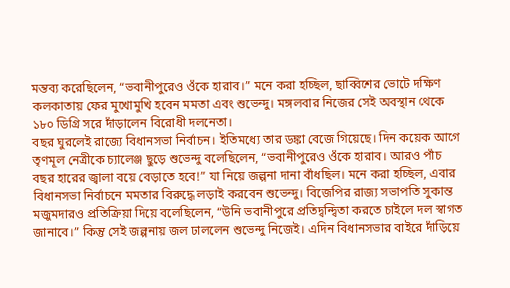মন্তব্য করেছিলেন, “ভবানীপুরেও ওঁকে হারাব।” মনে করা হচ্ছিল, ছাব্বিশের ভোটে দক্ষিণ কলকাতায় ফের মুখোমুখি হবেন মমতা এবং শুভেন্দু। মঙ্গলবার নিজের সেই অবস্থান থেকে ১৮০ ডিগ্রি সরে দাঁড়ালেন বিরোধী দলনেতা।
বছর ঘুরলেই রাজ্যে বিধানসভা নির্বাচন। ইতিমধ্যে তার ডঙ্কা বেজে গিয়েছে। দিন কয়েক আগে তৃণমূল নেত্রীকে চ্যালেঞ্জ ছুড়ে শুভেন্দু বলেছিলেন, “ভবানীপুরেও ওঁকে হারাব। আরও পাঁচ বছর হারের জ্বালা বয়ে বেড়াতে হবে!” যা নিয়ে জল্পনা দানা বাঁধছিল। মনে করা হচ্ছিল, এবার বিধানসভা নির্বাচনে মমতার বিরুদ্ধে লড়াই করবেন শুভেন্দু। বিজেপির রাজ্য সভাপতি সুকান্ত মজুমদারও প্রতিক্রিয়া দিয়ে বলেছিলেন, “উনি ভবানীপুরে প্রতিদ্বন্দ্বিতা করতে চাইলে দল স্বাগত জানাবে।” কিন্তু সেই জল্পনায় জল ঢাললেন শুভেন্দু নিজেই। এদিন বিধানসভার বাইরে দাঁড়িয়ে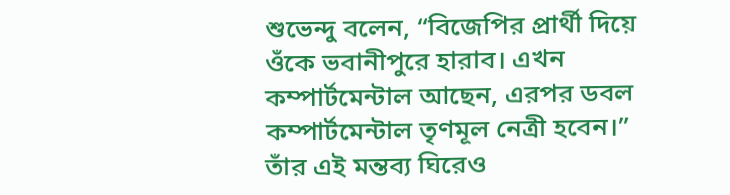শুভেন্দু বলেন, “বিজেপির প্রার্থী দিয়ে ওঁকে ভবানীপুরে হারাব। এখন কম্পার্টমেন্টাল আছেন, এরপর ডবল কম্পার্টমেন্টাল তৃণমূল নেত্রী হবেন।” তাঁর এই মন্তব্য ঘিরেও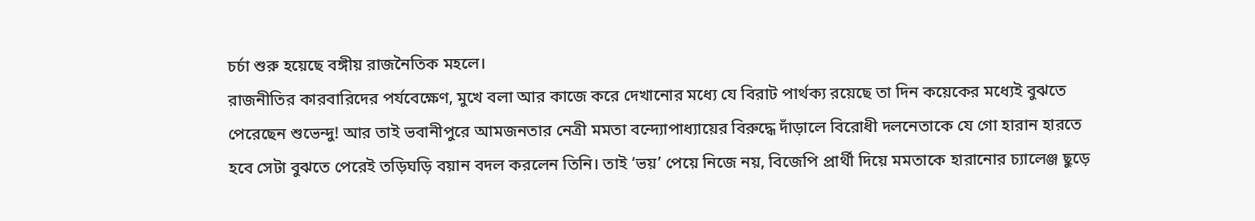চর্চা শুরু হয়েছে বঙ্গীয় রাজনৈতিক মহলে।
রাজনীতির কারবারিদের পর্যবেক্ষেণ, মুখে বলা আর কাজে করে দেখানোর মধ্যে যে বিরাট পার্থক্য রয়েছে তা দিন কয়েকের মধ্যেই বুঝতে পেরেছেন শুভেন্দু! আর তাই ভবানীপুরে আমজনতার নেত্রী মমতা বন্দ্যোপাধ্যায়ের বিরুদ্ধে দাঁড়ালে বিরোধী দলনেতাকে যে গো হারান হারতে হবে সেটা বুঝতে পেরেই তড়িঘড়ি বয়ান বদল করলেন তিনি। তাই ‘ভয়’ পেয়ে নিজে নয়, বিজেপি প্রার্থী দিয়ে মমতাকে হারানোর চ্যালেঞ্জ ছুড়ে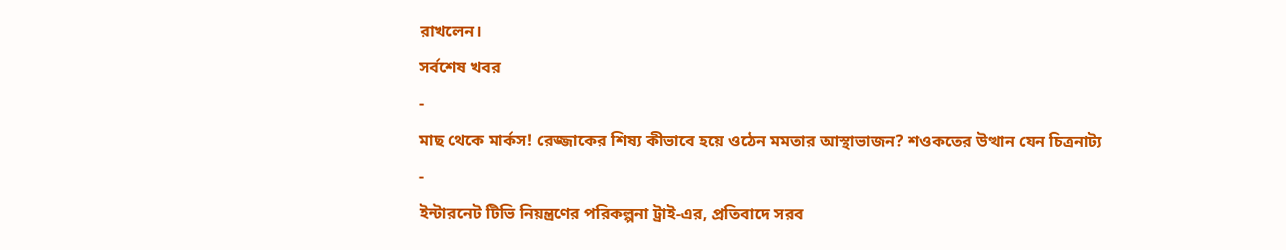রাখলেন।
সর্বশেষ খবর
-
মাছ থেকে মার্কস! রেজ্জাকের শিষ্য কীভাবে হয়ে ওঠেন মমতার আস্থাভাজন? শওকতের উত্থান যেন চিত্রনাট্য
-
ইন্টারনেট টিভি নিয়ন্ত্রণের পরিকল্পনা ট্রাই-এর, প্রতিবাদে সরব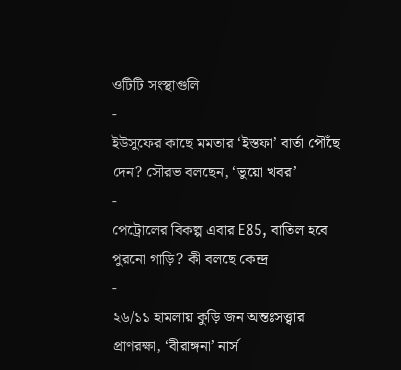ওটিটি সংস্থাগুলি
-
ইউসুফের কাছে মমতার ‘ইস্তফা’ বার্তা পৌঁছে দেন? সৌরভ বলছেন, ‘ভুয়ো খবর’
-
পেট্রোলের বিকল্প এবার E85, বাতিল হবে পুরনো গাড়ি? কী বলছে কেন্দ্র
-
২৬/১১ হামলায় কুড়ি জন অন্তঃসত্ত্বার প্রাণরক্ষা, ‘বীরাঙ্গনা’ নার্স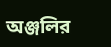অঞ্জলির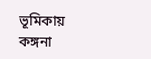ভূমিকায় কঙ্গনা